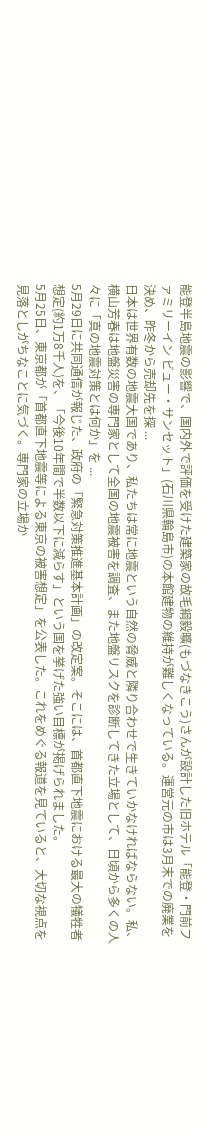能登半島地震の影響で、国内外で評価を受けた建築家の故毛綱毅曠(もづなきこう)さんが設計した旧ホテル「能登・門前ファミリーイン ビュー・サンセット」(石川県輪島市)の本館建物の維持が難しくなっている。運営元の市は3月末での廃業を決め、昨冬から売却先を探 ...
日本は世界有数の地震大国であり、私たちは常に地震という自然の脅威と隣り合わせで生きていかなければならない。私、横山芳春は地盤災害の専門家として全国の地震被害を調査、また地盤リスクを診断してきた立場として、日頃から多くの人々に「真の地震対策とは何か」を ...
5月29日に共同通信が報じた、政府の「緊急対策推進基本計画」の改定案。そこには、首都直下地震における最大の犠牲者想定(約1万8千人)を、「今後10年間で半数以下に減らす」という国を挙げた強い目標が掲げられました。
5月25日、東京都が「首都直下地震等による東京の被害想定」を公表した。これをめぐる報道を見ていると、大切な視点を見落としがちなことに気づく。専門家の立場か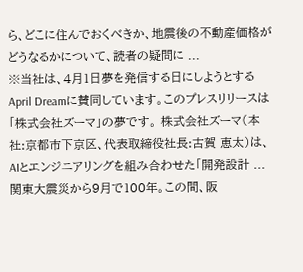ら、どこに住んでおくべきか、地震後の不動産価格がどうなるかについて、読者の疑問に ...
※当社は、4月1日夢を発信する日にしようとするApril Dreamに賛同しています。このプレスリリースは「株式会社ズーマ」の夢です。 株式会社ズーマ(本社:京都市下京区、代表取締役社長:古賀 恵太)は、AIとエンジニアリングを組み合わせた「開発設計 ...
関東大震災から9月で100年。この間、阪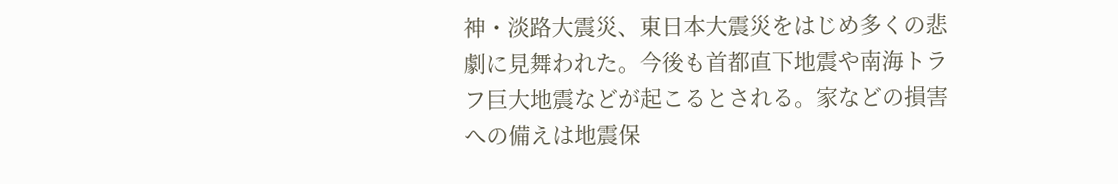神・淡路大震災、東日本大震災をはじめ多くの悲劇に見舞われた。今後も首都直下地震や南海トラフ巨大地震などが起こるとされる。家などの損害への備えは地震保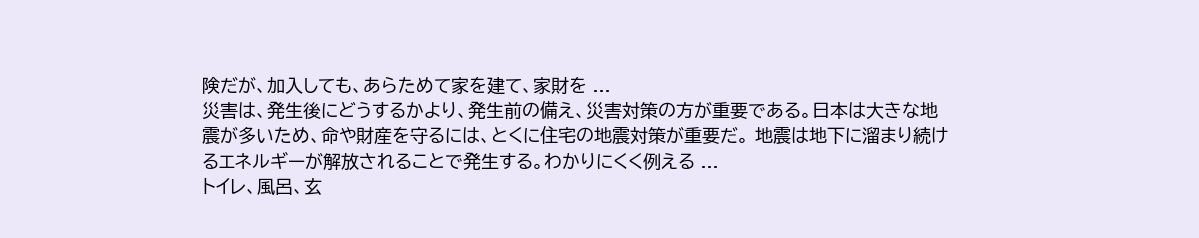険だが、加入しても、あらためて家を建て、家財を ...
災害は、発生後にどうするかより、発生前の備え、災害対策の方が重要である。日本は大きな地震が多いため、命や財産を守るには、とくに住宅の地震対策が重要だ。 地震は地下に溜まり続けるエネルギーが解放されることで発生する。わかりにくく例える ...
トイレ、風呂、玄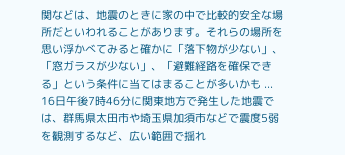関などは、地震のときに家の中で比較的安全な場所だといわれることがあります。それらの場所を思い浮かべてみると確かに「落下物が少ない」、「窓ガラスが少ない」、「避難経路を確保できる」という条件に当てはまることが多いかも ...
16日午後7時46分に関東地方で発生した地震では、群馬県太田市や埼玉県加須市などで震度5弱を観測するなど、広い範囲で揺れ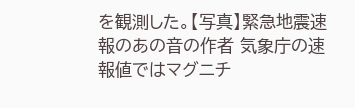を観測した。【写真】緊急地震速報のあの音の作者 気象庁の速報値ではマグニチ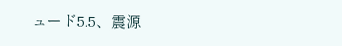ュード5.5、震源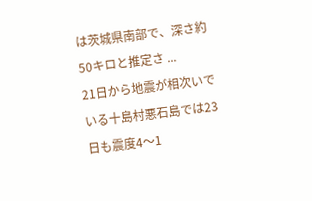は茨城県南部で、深さ約50キロと推定さ ...
21日から地震が相次いでいる十島村悪石島では23日も震度4〜1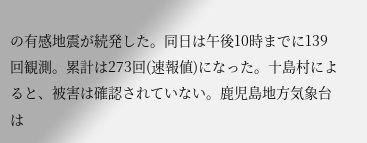の有感地震が続発した。同日は午後10時までに139回観測。累計は273回(速報値)になった。十島村によると、被害は確認されていない。鹿児島地方気象台は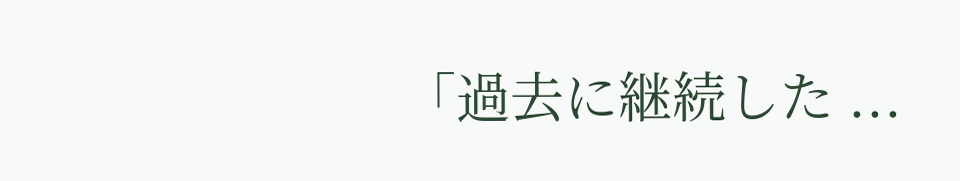「過去に継続した ...